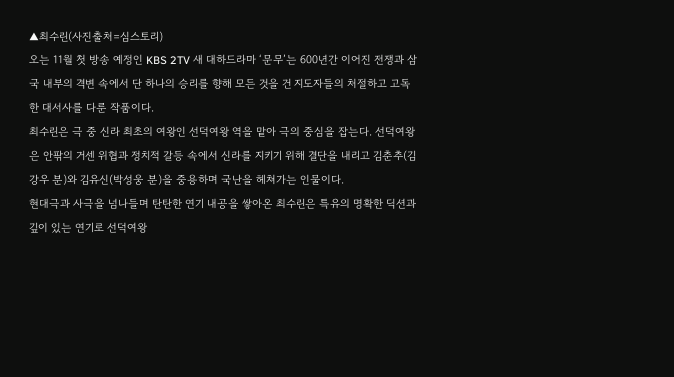▲최수린(사진출처=심스토리)
오는 11월 첫 방송 예정인 KBS 2TV 새 대하드라마 ‘문무’는 600년간 이어진 전쟁과 삼국 내부의 격변 속에서 단 하나의 승리를 향해 모든 것을 건 지도자들의 처절하고 고독한 대서사를 다룬 작품이다.
최수린은 극 중 신라 최초의 여왕인 선덕여왕 역을 맡아 극의 중심을 잡는다. 선덕여왕은 안팎의 거센 위협과 정치적 갈등 속에서 신라를 지키기 위해 결단을 내리고 김춘추(김강우 분)와 김유신(박성웅 분)을 중용하며 국난을 헤쳐가는 인물이다.
현대극과 사극을 넘나들며 탄탄한 연기 내공을 쌓아온 최수린은 특유의 명확한 딕션과 깊이 있는 연기로 선덕여왕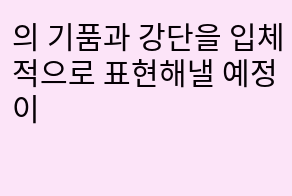의 기품과 강단을 입체적으로 표현해낼 예정이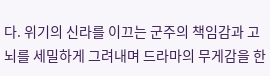다. 위기의 신라를 이끄는 군주의 책임감과 고뇌를 세밀하게 그려내며 드라마의 무게감을 한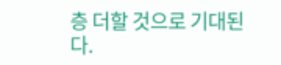층 더할 것으로 기대된다.